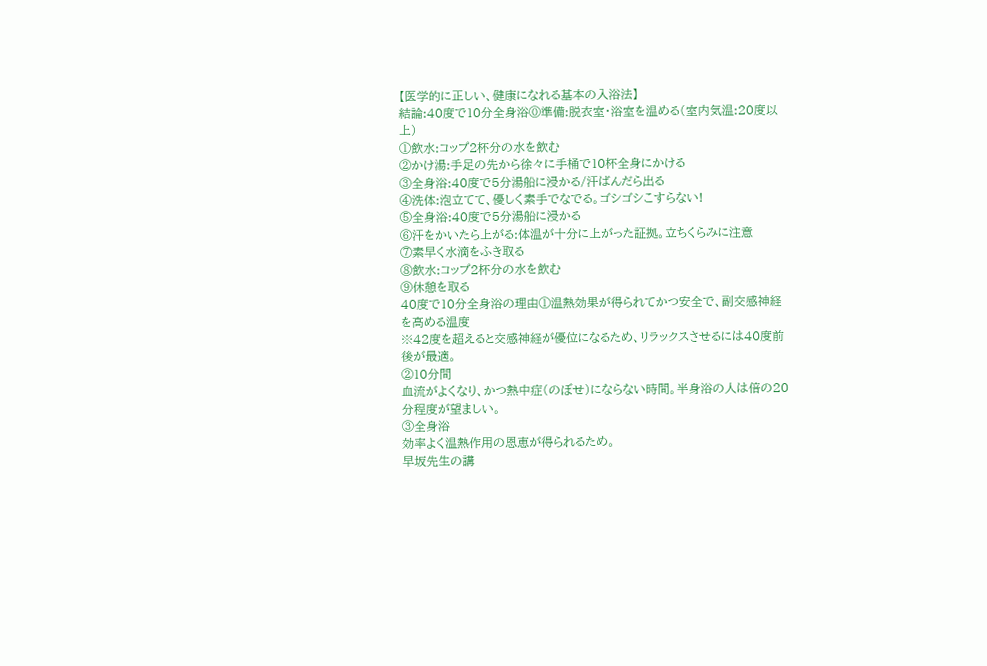【医学的に正しい、健康になれる基本の入浴法】
結論:40度で10分全身浴⓪準備:脱衣室・浴室を温める(室内気温:20度以上)
①飲水:コップ2杯分の水を飲む
②かけ湯:手足の先から徐々に手桶で10杯全身にかける
③全身浴:40度で5分湯船に浸かる/汗ばんだら出る
④洗体:泡立てて、優しく素手でなでる。ゴシゴシこすらない!
⑤全身浴:40度で5分湯船に浸かる
⑥汗をかいたら上がる:体温が十分に上がった証拠。立ちくらみに注意
⑦素早く水滴をふき取る
⑧飲水:コップ2杯分の水を飲む
⑨休憩を取る
40度で10分全身浴の理由①温熱効果が得られてかつ安全で、副交感神経を高める温度
※42度を超えると交感神経が優位になるため、リラックスさせるには40度前後が最適。
②10分間
血流がよくなり、かつ熱中症(のぼせ)にならない時間。半身浴の人は倍の20分程度が望ましい。
③全身浴
効率よく温熱作用の恩恵が得られるため。
早坂先生の講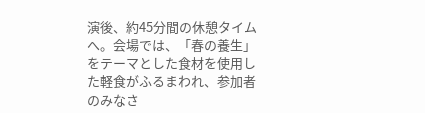演後、約45分間の休憩タイムへ。会場では、「春の養生」をテーマとした食材を使用した軽食がふるまわれ、参加者のみなさ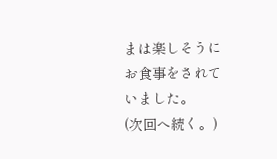まは楽しそうにお食事をされていました。
(次回へ続く。)